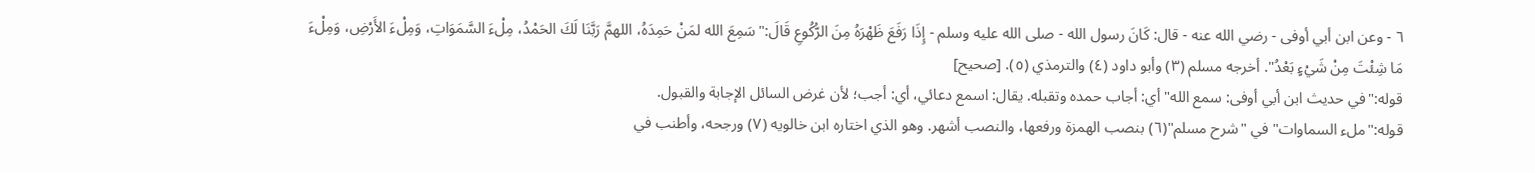٦ - وعن ابن أبي أوفى - رضي الله عنه - قال: كَانَ رسول الله - صلى الله عليه وسلم - إِذَا رَفَعَ ظَهْرَهُ مِنَ الرُّكُوعِ قَالَ:"سَمِعَ الله لمَنْ حَمِدَهُ، اللهمَّ رَبَّنَا لَكَ الحَمْدُ، مِلْءَ السَّمَوَاتِ، وَمِلْءَ الأَرْضِ، وَمِلْءَ مَا شِئْتَ مِنْ شَيْءٍ بَعْدُ". أخرجه مسلم (٣) وأبو داود (٤) والترمذي (٥). [صحيح]
قوله:"في حديث ابن أبي أوفى: سمع الله" أي: أجاب حمده وتقبله. يقال: اسمع دعائي، أي: أجب؛ لأن غرض السائل الإجابة والقبول.
قوله:"ملء السماوات" في "شرح مسلم"(٦) بنصب الهمزة ورفعها، والنصب أشهر. وهو الذي اختاره ابن خالويه (٧) ورجحه، وأطنب في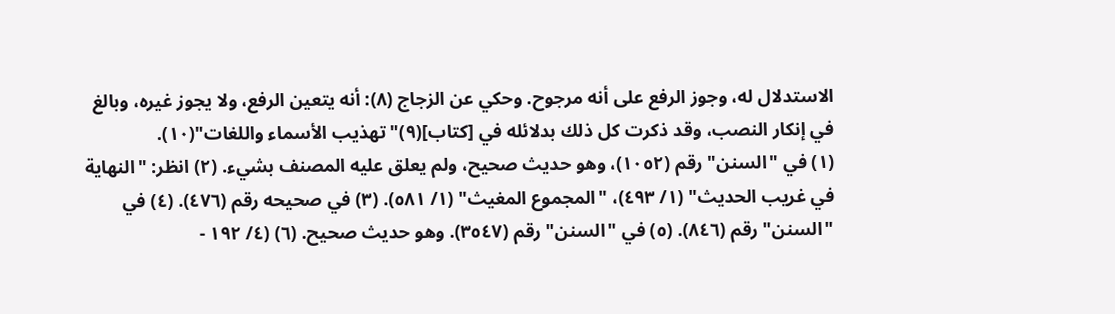الاستدلال له، وجوز الرفع على أنه مرجوح. وحكي عن الزجاج (٨): أنه يتعين الرفع، ولا يجوز غيره، وبالغ في إنكار النصب، وقد ذكرت كل ذلك بدلائله في [كتاب](٩)"تهذيب الأسماء واللغات"(١٠).
(١) في "السنن" رقم (١٠٥٢)، وهو حديث صحيح، ولم يعلق عليه المصنف بشيء. (٢) انظر: "النهاية في غريب الحديث" (١/ ٤٩٣)، "المجموع المغيث" (١/ ٥٨١). (٣) في صحيحه رقم (٤٧٦). (٤) في "السنن" رقم (٨٤٦). (٥) في "السنن" رقم (٣٥٤٧). وهو حديث صحيح. (٦) (٤/ ١٩٢ -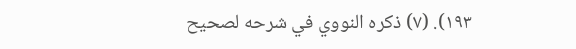١٩٣). (٧) ذكره النووي في شرحه لصحيح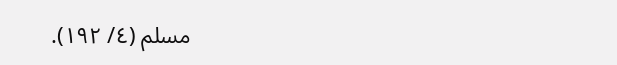مسلم (٤/ ١٩٢).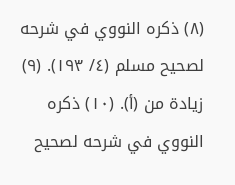(٨) ذكره النووي في شرحه لصحيح مسلم (٤/ ١٩٣). (٩) زيادة من (أ). (١٠) ذكره النووي في شرحه لصحيح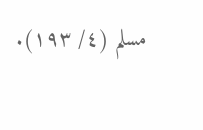مسلم (٤/ ١٩٣).